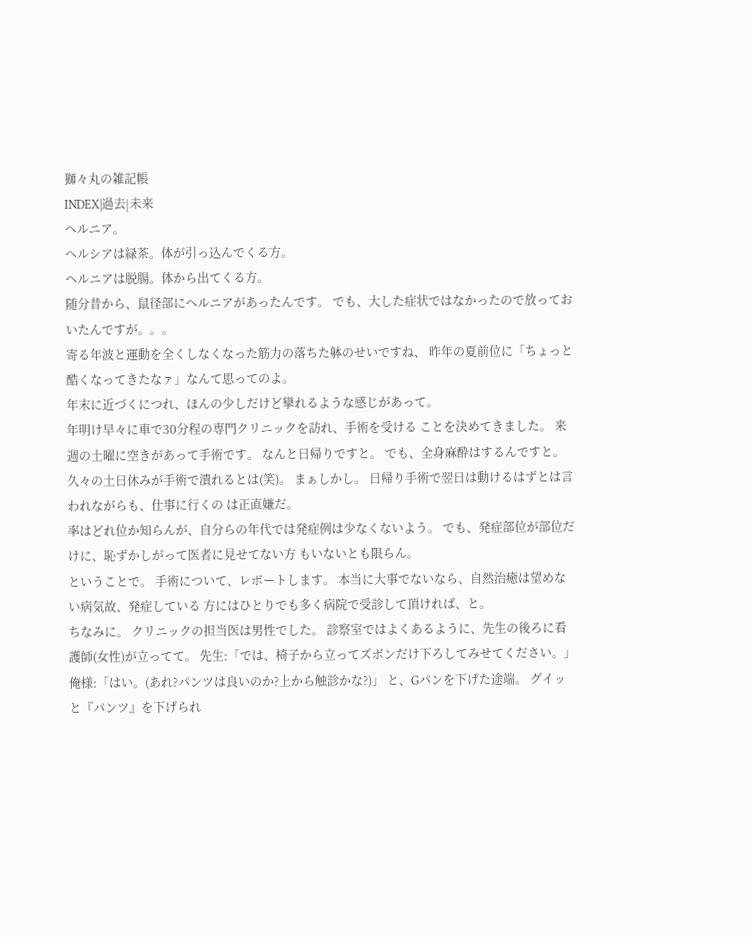獅々丸の雑記帳
INDEX|過去|未来
ヘルニア。
ヘルシアは緑茶。体が引っ込んでくる方。
ヘルニアは脱腸。体から出てくる方。
随分昔から、鼠径部にヘルニアがあったんです。 でも、大した症状ではなかったので放っておいたんですが。。。
寄る年波と運動を全くしなくなった筋力の落ちた躰のせいですね、 昨年の夏前位に「ちょっと酷くなってきたなァ」なんて思ってのよ。
年末に近づくにつれ、ほんの少しだけど攣れるような感じがあって。
年明け早々に車で30分程の専門クリニックを訪れ、手術を受ける ことを決めてきました。 来週の土曜に空きがあって手術です。 なんと日帰りですと。 でも、全身麻酔はするんですと。
久々の土日休みが手術で潰れるとは(笑)。 まぁしかし。 日帰り手術で翌日は動けるはずとは言われながらも、仕事に行くの は正直嫌だ。
率はどれ位か知らんが、自分らの年代では発症例は少なくないよう。 でも、発症部位が部位だけに、恥ずかしがって医者に見せてない方 もいないとも限らん。
ということで。 手術について、レポートします。 本当に大事でないなら、自然治癒は望めない病気故、発症している 方にはひとりでも多く病院で受診して頂ければ、と。
ちなみに。 クリニックの担当医は男性でした。 診察室ではよくあるように、先生の後ろに看護師(女性)が立ってて。 先生:「では、椅子から立ってズボンだけ下ろしてみせてください。」 俺様:「はい。(あれ?パンツは良いのか?上から触診かな?)」 と、Gパンを下げた途端。 グイッと『パンツ』を下げられ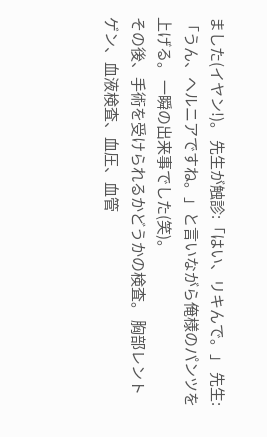ました(イヤン!)。 先生が触診:「はい、リキんで。」 先生:「うん、ヘルニアですね。」と言いながら俺様のパンツを上げる。 一瞬の出来事でした(笑)。
その後、手術を受けられるかどうかの検査。 胸部レントゲン、血液検査、血圧、血管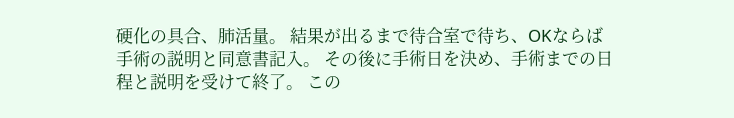硬化の具合、肺活量。 結果が出るまで待合室で待ち、OKならば手術の説明と同意書記入。 その後に手術日を決め、手術までの日程と説明を受けて終了。 この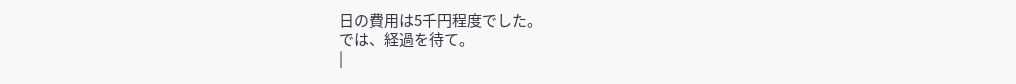日の費用は5千円程度でした。
では、経過を待て。
|